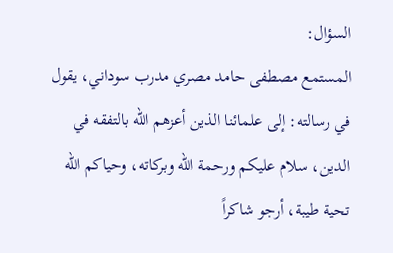السؤال:
المستمع مصطفى حامد مصري مدرب سوداني، يقول في رسالته: إلى علمائنا الذين أعزهم الله بالتفقه في الدين، سلام عليكم ورحمة الله وبركاته، وحياكم الله تحية طيبة، أرجو شاكراً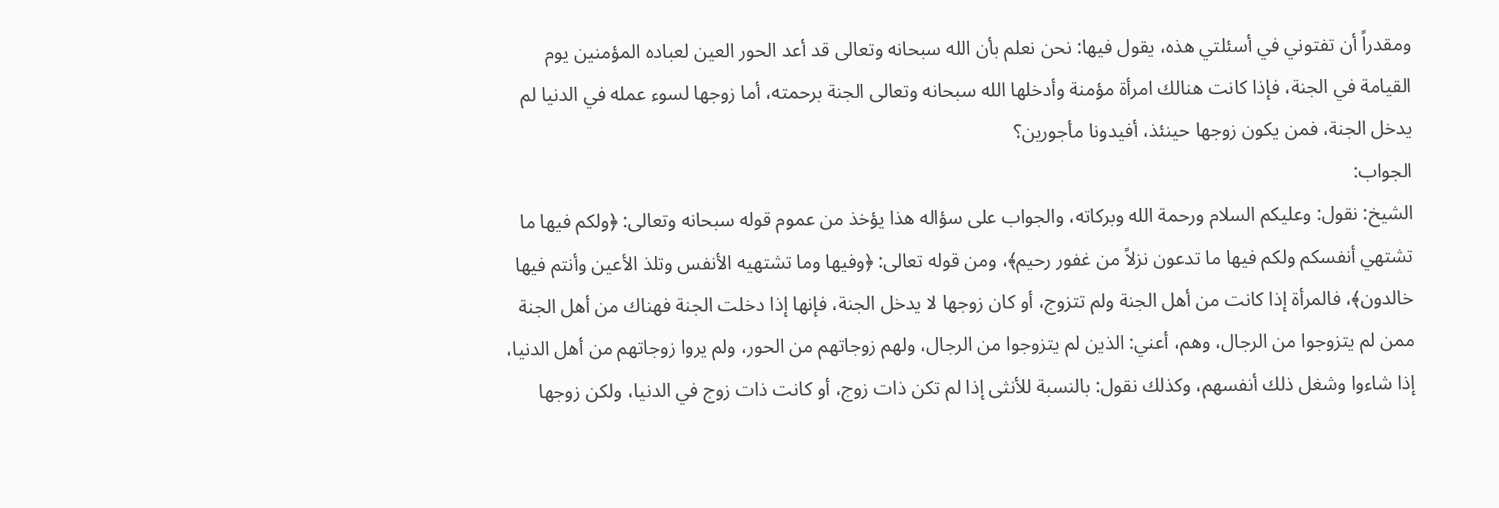ومقدراً أن تفتوني في أسئلتي هذه، يقول فيها: نحن نعلم بأن الله سبحانه وتعالى قد أعد الحور العين لعباده المؤمنين يوم القيامة في الجنة، فإذا كانت هنالك امرأة مؤمنة وأدخلها الله سبحانه وتعالى الجنة برحمته، أما زوجها لسوء عمله في الدنيا لم يدخل الجنة، فمن يكون زوجها حينئذ، أفيدونا مأجورين؟
الجواب:
الشيخ: نقول: وعليكم السلام ورحمة الله وبركاته، والجواب على سؤاله هذا يؤخذ من عموم قوله سبحانه وتعالى: ﴿ولكم فيها ما تشتهي أنفسكم ولكم فيها ما تدعون نزلاً من غفور رحيم﴾، ومن قوله تعالى: ﴿وفيها وما تشتهيه الأنفس وتلذ الأعين وأنتم فيها خالدون﴾، فالمرأة إذا كانت من أهل الجنة ولم تتزوج، أو كان زوجها لا يدخل الجنة، فإنها إذا دخلت الجنة فهناك من أهل الجنة ممن لم يتزوجوا من الرجال، وهم، أعني: الذين لم يتزوجوا من الرجال، ولهم زوجاتهم من الحور، ولم يروا زوجاتهم من أهل الدنيا، إذا شاءوا وشغل ذلك أنفسهم، وكذلك نقول: بالنسبة للأنثى إذا لم تكن ذات زوج، أو كانت ذات زوج في الدنيا، ولكن زوجها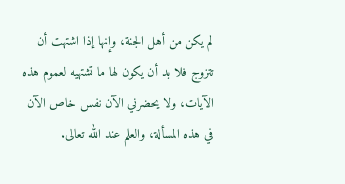لم يكن من أهل الجنة، وإنها إذا اشتهت أن تتزوج فلا بد أن يكون لها ما تشتهيه لعموم هذه الآيات، ولا يحضرني الآن نفس خاص الآن في هذه المسألة، والعلم عند الله تعالى.